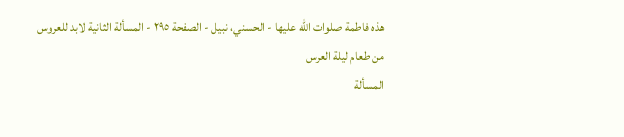هذه فاطمة صلوات الله عليها - الحسني، نبيل - الصفحة ٢٩٥ - المسألة الثانية لابد للعروس من طعام ليلة العرس
المسألة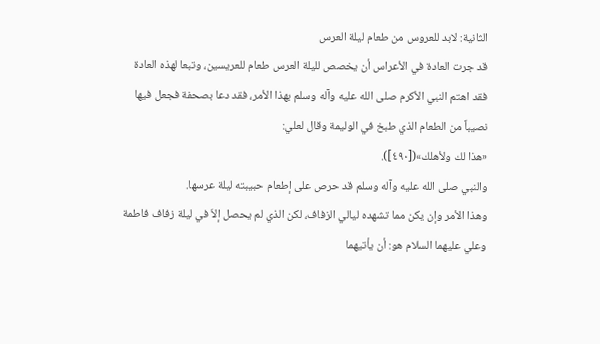الثانية: لابد للعروس من طعام ليلة العرس
قد جرت العادة في الأعراس أن يخصص لليلة العرس طعام للعريسين، وتبعا لهذه العادة فقد اهتم النبي الأكرم صلى الله عليه وآله وسلم بهذا الأمر، فقد دعا بصحفة فجعل فيها نصيباً من الطعام الذي طبخ في الوليمة وقال لعلي:
«هذا لك ولأهلك»([٤٩٠]).
والنبي صلى الله عليه وآله وسلم قد حرص على إطعام حبيبته ليلة عرسها.
وهذا الأمر وإن يكن مما تشهده ليالي الزفاف، لكن الذي لم يحصل إلاّ في ليلة زفاف فاطمة وعلي عليهما السلام هو: أن يأتيهما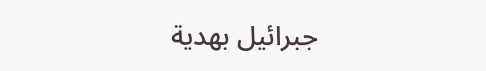جبرائيل بهدية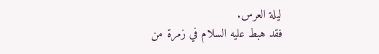ليلة العرس.
فقد هبط عليه السلام في زمرة من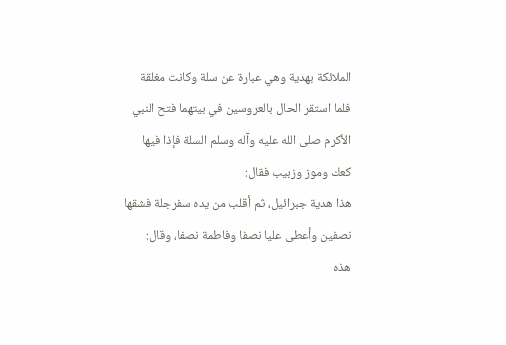الملائكة بهدية وهي عبارة عن سلة وكانت مغلقة فلما استقر الحال بالعروسين في بيتهما فتح النبي الأكرم صلى الله عليه وآله وسلم السلة فإذا فيها كعك وموز وزبيب فقال:
هذا هدية جبرائيل، ثم أقلب من يده سفرجلة فشقها نصفين وأعطى عليا نصفا وفاطمة نصفا، وقال:
هذه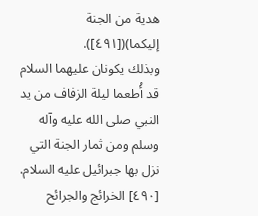هدية من الجنة إليكما)([٤٩١]).
وبذلك يكونان عليهما السلام قد أُطعما ليلة الزفاف من يد النبي صلى الله عليه وآله وسلم ومن ثمار الجنة التي نزل بها جبرائيل عليه السلام.
[٤٩٠] الخرائج والجرائح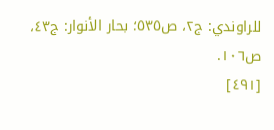للراوندي: ج٢، ص٥٣٥؛ بحار الأنوار: ج٤٣، ص١٠٦.
[٤٩١]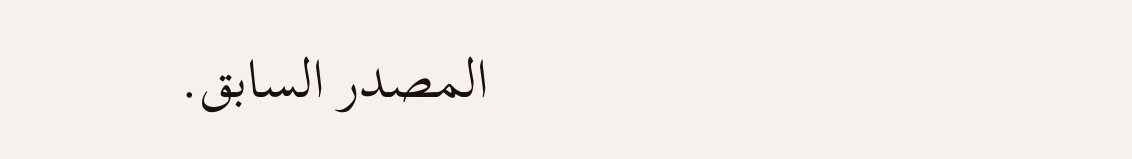المصدر السابق.